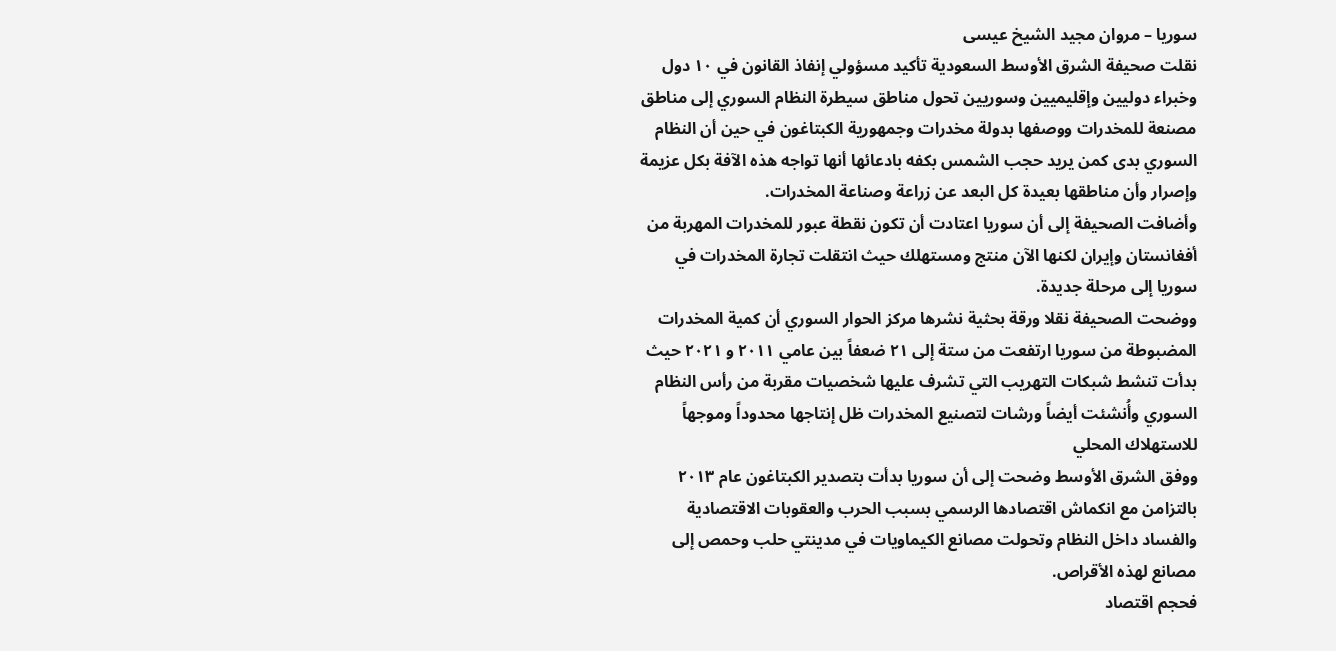سوريا – مروان مجيد الشيخ عيسى
نقلت صحيفة الشرق الأوسط السعودية تأكيد مسؤولي إنفاذ القانون في ١٠ دول وخبراء دوليين وإقليميين وسوريين تحول مناطق سيطرة النظام السوري إلى مناطق مصنعة للمخدرات ووصفها بدولة مخدرات وجمهورية الكبتاغون في حين أن النظام السوري بدى كمن يريد حجب الشمس بكفه بادعائها أنها تواجه هذه الآفة بكل عزيمة وإصرار وأن مناطقها بعيدة كل البعد عن زراعة وصناعة المخدرات.
وأضافت الصحيفة إلى أن سوريا اعتادت أن تكون نقطة عبور للمخدرات المهربة من أفغانستان وإيران لكنها الآن منتج ومستهلك حيث انتقلت تجارة المخدرات في سوريا إلى مرحلة جديدة.
ووضحت الصحيفة نقلا ورقة بحثية نشرها مركز الحوار السوري أن كمية المخدرات المضبوطة من سوريا ارتفعت من ستة إلى ٢١ ضعفاً بين عامي ٢٠١١ و ٢٠٢١ حيث بدأت تنشط شبكات التهريب التي تشرف عليها شخصيات مقربة من رأس النظام السوري وأُنشئت أيضاً ورشات لتصنيع المخدرات ظل إنتاجها محدوداً وموجهاً للاستهلاك المحلي
ووفق الشرق الأوسط وضحت إلى أن سوريا بدأت بتصدير الكبتاغون عام ٢٠١٣ بالتزامن مع انكماش اقتصادها الرسمي بسبب الحرب والعقوبات الاقتصادية والفساد داخل النظام وتحولت مصانع الكيماويات في مدينتي حلب وحمص إلى مصانع لهذه الأقراص.
فحجم اقتصاد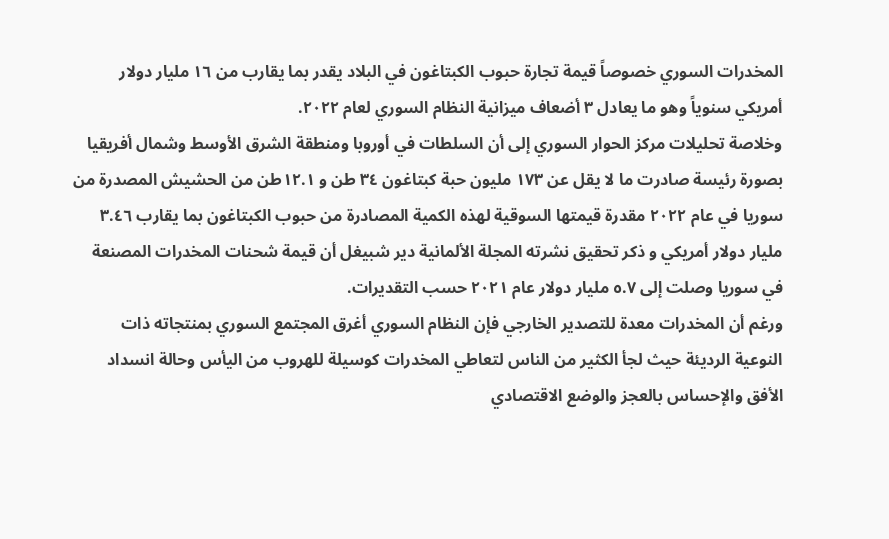المخدرات السوري خصوصاً قيمة تجارة حبوب الكبتاغون في البلاد يقدر بما يقارب من ١٦ مليار دولار أمريكي سنوياً وهو ما يعادل ٣ أضعاف ميزانية النظام السوري لعام ٢٠٢٢.
وخلاصة تحليلات مركز الحوار السوري إلى أن السلطات في أوروبا ومنطقة الشرق الأوسط وشمال أفريقيا بصورة رئيسة صادرت ما لا يقل عن ١٧٣ مليون حبة كبتاغون ٣٤ طن و ١٢.١طن من الحشيش المصدرة من سوريا في عام ٢٠٢٢ مقدرة قيمتها السوقية لهذه الكمية المصادرة من حبوب الكبتاغون بما يقارب ٣.٤٦ مليار دولار أمريكي و ذكر تحقيق نشرته المجلة الألمانية دير شبيغل أن قيمة شحنات المخدرات المصنعة في سوريا وصلت إلى ٥.٧ مليار دولار عام ٢٠٢١ حسب التقديرات.
ورغم أن المخدرات معدة للتصدير الخارجي فإن النظام السوري أغرق المجتمع السوري بمنتجاته ذات النوعية الرديئة حيث لجأ الكثير من الناس لتعاطي المخدرات كوسيلة للهروب من اليأس وحالة انسداد الأفق والإحساس بالعجز والوضع الاقتصادي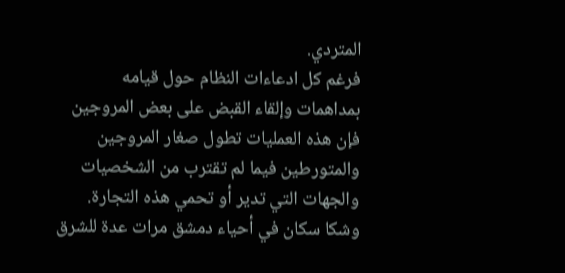المتردي.
فرغم كل ادعاءات النظام حول قيامه بمداهمات وإلقاء القبض على بعض المروجين فإن هذه العمليات تطول صغار المروجين والمتورطين فيما لم تقترب من الشخصيات والجهات التي تدير أو تحمي هذه التجارة.
وشكا سكان في أحياء دمشق مرات عدة للشرق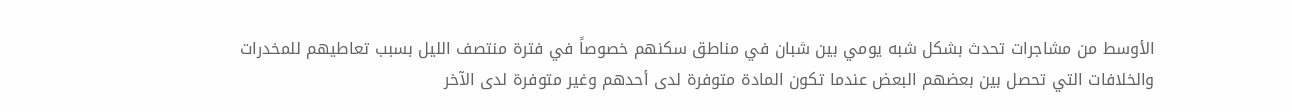الأوسط من مشاجرات تحدث بشكل شبه يومي بين شبان في مناطق سكنهم خصوصاً في فترة منتصف الليل بسبب تعاطيهم للمخدرات والخلافات التي تحصل بين بعضهم البعض عندما تكون المادة متوفرة لدى أحدهم وغير متوفرة لدى الآخر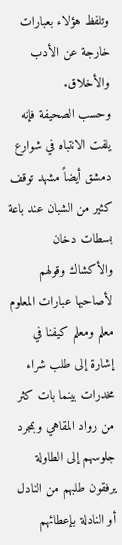وتلفظ هؤلاء بعبارات خارجة عن الأدب والأخلاق.
وحسب الصحيفة فإنه يلفت الانتباه في شوارع دمشق أيضاً مشهد توقف كثير من الشبان عند باعة بسطات دخان والأكشاك وقولهم لأصاحبها عبارات المعلوم معلم ومعلم كيفنا في إشارة إلى طلب شراء مخدرات بينما بات كثر من رواد المقاهي وبمجرد جلوسهم إلى الطاولة يرفقون طلبهم من النادل أو النادلة بإعطائهم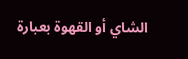الشاي أو القهوة بعبارة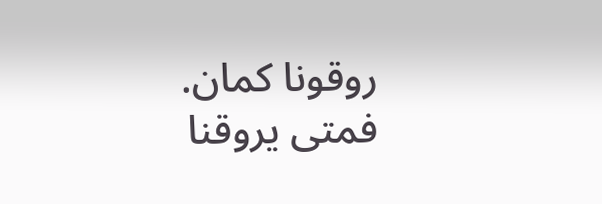روقونا كمان.
فمتى يروقنا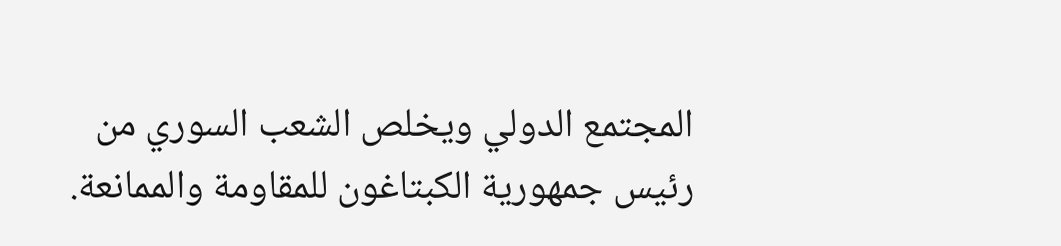المجتمع الدولي ويخلص الشعب السوري من رئيس جمهورية الكبتاغون للمقاومة والممانعة.